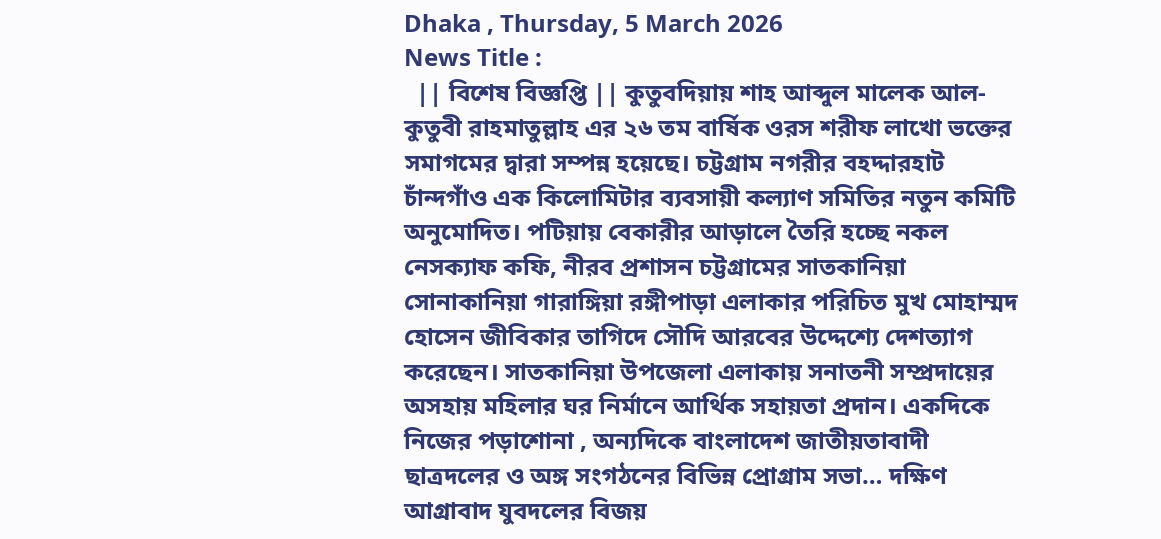Dhaka , Thursday, 5 March 2026
News Title :
  || বিশেষ বিজ্ঞপ্তি || কুতুবদিয়ায় শাহ আব্দুল মালেক আল-কুতুবী রাহমাতুল্লাহ এর ২৬ তম বার্ষিক ওরস শরীফ লাখো ভক্তের সমাগমের দ্বারা সম্পন্ন হয়েছে। চট্টগ্রাম নগরীর বহদ্দারহাট চাঁন্দগাঁও এক কিলোমিটার ব্যবসায়ী কল্যাণ সমিতির নতুন কমিটি অনুমোদিত। পটিয়ায় বেকারীর আড়ালে তৈরি হচ্ছে নকল নেসক্যাফ কফি, নীরব প্রশাসন চট্টগ্রামের সাতকানিয়া সোনাকানিয়া গারাঙ্গিয়া রঙ্গীপাড়া এলাকার পরিচিত মুখ মোহাম্মদ হোসেন জীবিকার তাগিদে সৌদি আরবের উদ্দেশ্যে দেশত্যাগ করেছেন। সাতকানিয়া উপজেলা এলাকায় সনাতনী সম্প্রদায়ের অসহায় মহিলার ঘর নির্মানে আর্থিক সহায়তা প্রদান। একদিকে নিজের পড়াশোনা , অন্যদিকে বাংলাদেশ জাতীয়তাবাদী ছাত্রদলের ও অঙ্গ সংগঠনের বিভিন্ন প্রোগ্রাম সভা… দক্ষিণ আগ্রাবাদ যুবদলের বিজয়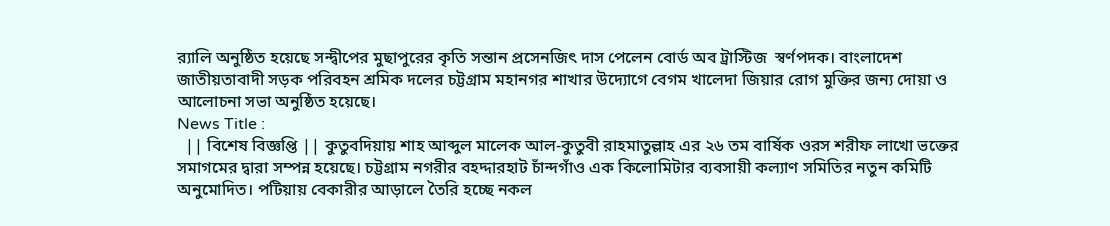র‍্যালি অনুষ্ঠিত হয়েছে সন্দ্বীপের মুছাপুরের কৃতি সন্তান প্রসেনজিৎ দাস পেলেন বোর্ড অব ট্রাস্টিজ  স্বর্ণপদক। বাংলাদেশ জাতীয়তাবাদী সড়ক পরিবহন শ্রমিক দলের চট্টগ্রাম মহানগর শাখার উদ্যোগে বেগম খালেদা জিয়ার রোগ মুক্তির জন্য দোয়া ও আলোচনা সভা অনুষ্ঠিত হয়েছে।
News Title :
  || বিশেষ বিজ্ঞপ্তি || কুতুবদিয়ায় শাহ আব্দুল মালেক আল-কুতুবী রাহমাতুল্লাহ এর ২৬ তম বার্ষিক ওরস শরীফ লাখো ভক্তের সমাগমের দ্বারা সম্পন্ন হয়েছে। চট্টগ্রাম নগরীর বহদ্দারহাট চাঁন্দগাঁও এক কিলোমিটার ব্যবসায়ী কল্যাণ সমিতির নতুন কমিটি অনুমোদিত। পটিয়ায় বেকারীর আড়ালে তৈরি হচ্ছে নকল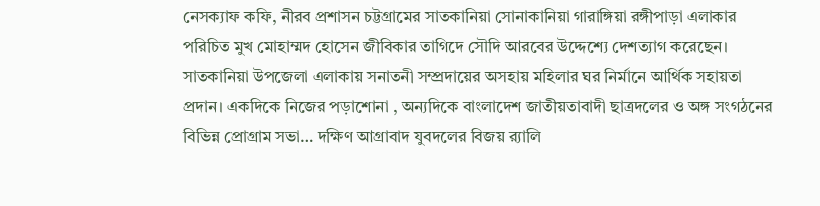নেসক্যাফ কফি, নীরব প্রশাসন চট্টগ্রামের সাতকানিয়া সোনাকানিয়া গারাঙ্গিয়া রঙ্গীপাড়া এলাকার পরিচিত মুখ মোহাম্মদ হোসেন জীবিকার তাগিদে সৌদি আরবের উদ্দেশ্যে দেশত্যাগ করেছেন। সাতকানিয়া উপজেলা এলাকায় সনাতনী সম্প্রদায়ের অসহায় মহিলার ঘর নির্মানে আর্থিক সহায়তা প্রদান। একদিকে নিজের পড়াশোনা , অন্যদিকে বাংলাদেশ জাতীয়তাবাদী ছাত্রদলের ও অঙ্গ সংগঠনের বিভিন্ন প্রোগ্রাম সভা… দক্ষিণ আগ্রাবাদ যুবদলের বিজয় র‍্যালি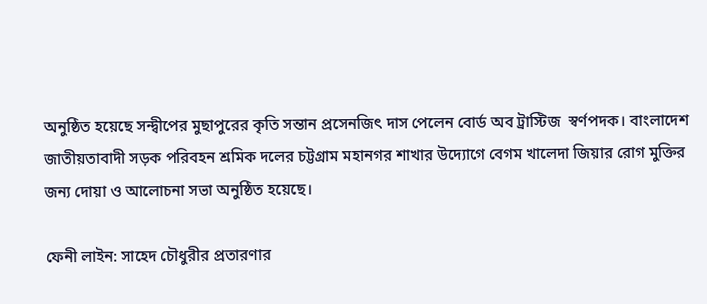অনুষ্ঠিত হয়েছে সন্দ্বীপের মুছাপুরের কৃতি সন্তান প্রসেনজিৎ দাস পেলেন বোর্ড অব ট্রাস্টিজ  স্বর্ণপদক। বাংলাদেশ জাতীয়তাবাদী সড়ক পরিবহন শ্রমিক দলের চট্টগ্রাম মহানগর শাখার উদ্যোগে বেগম খালেদা জিয়ার রোগ মুক্তির জন্য দোয়া ও আলোচনা সভা অনুষ্ঠিত হয়েছে।

ফেনী লাইন: সাহেদ চৌধুরীর প্রতারণার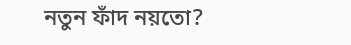নতুন ফাঁদ নয়তো?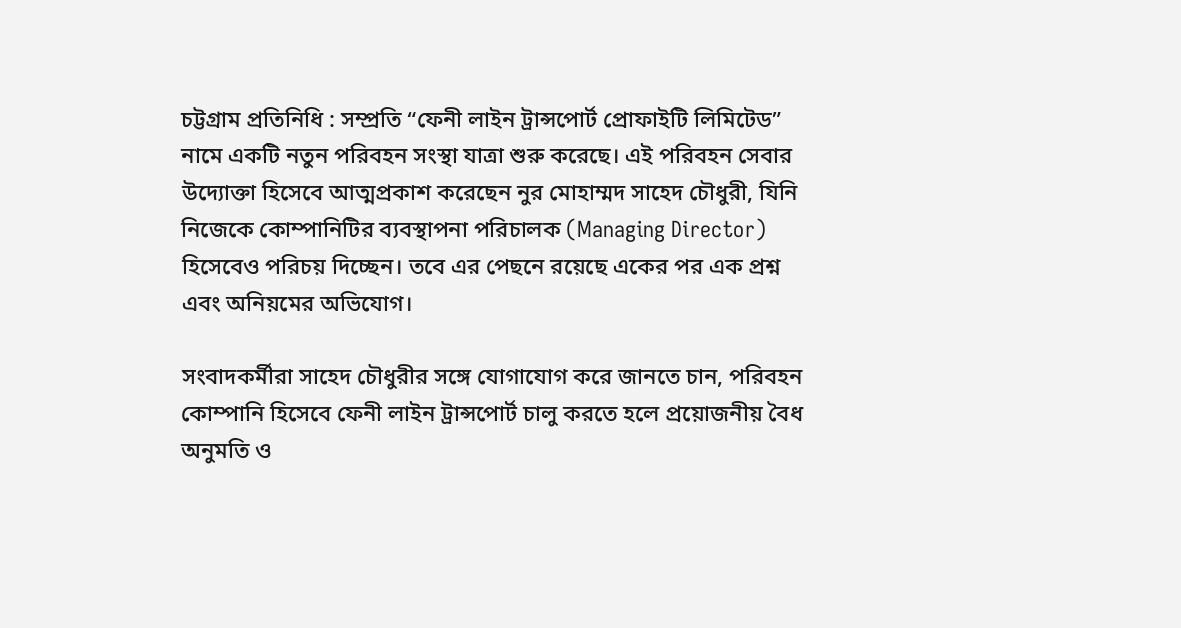চট্টগ্রাম প্রতিনিধি : সম্প্রতি “ফেনী লাইন ট্রান্সপোর্ট প্রোফাইটি লিমিটেড” নামে একটি নতুন পরিবহন সংস্থা যাত্রা শুরু করেছে। এই পরিবহন সেবার উদ্যোক্তা হিসেবে আত্মপ্রকাশ করেছেন নুর মোহাম্মদ সাহেদ চৌধুরী, যিনি নিজেকে কোম্পানিটির ব্যবস্থাপনা পরিচালক (Managing Director) হিসেবেও পরিচয় দিচ্ছেন। তবে এর পেছনে রয়েছে একের পর এক প্রশ্ন এবং অনিয়মের অভিযোগ।

সংবাদকর্মীরা সাহেদ চৌধুরীর সঙ্গে যোগাযোগ করে জানতে চান, পরিবহন কোম্পানি হিসেবে ফেনী লাইন ট্রান্সপোর্ট চালু করতে হলে প্রয়োজনীয় বৈধ অনুমতি ও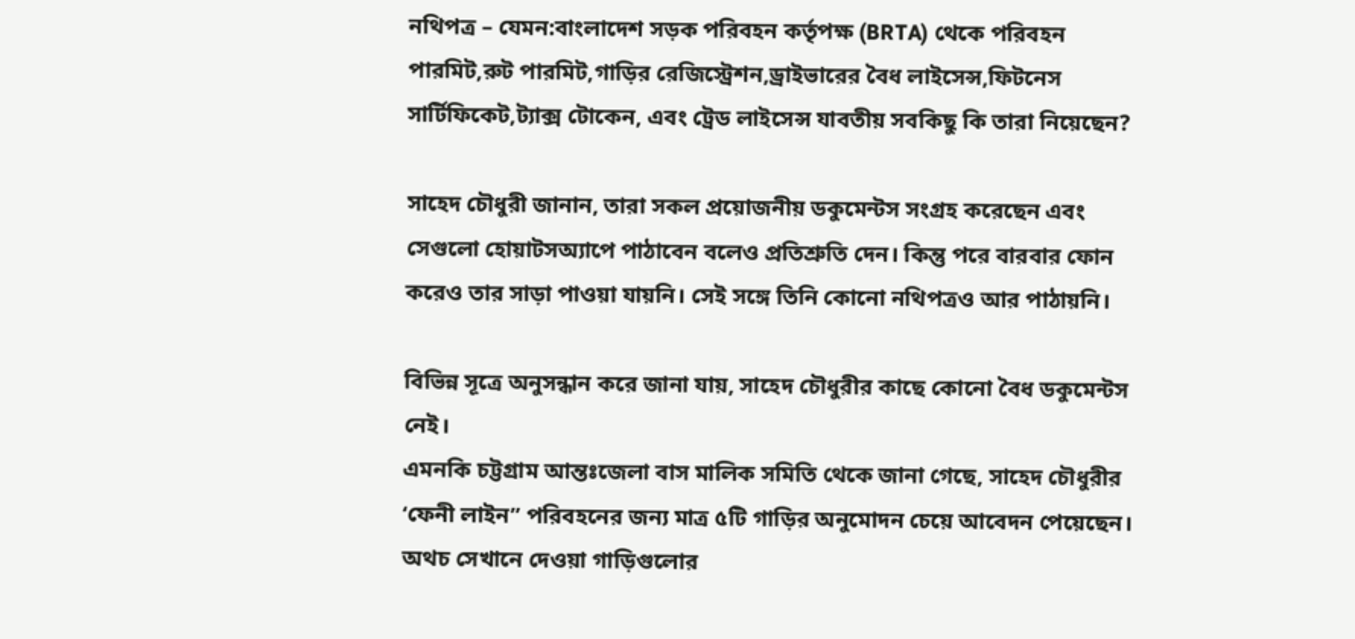নথিপত্র – যেমন:বাংলাদেশ সড়ক পরিবহন কর্তৃপক্ষ (BRTA) থেকে পরিবহন পারমিট,রুট পারমিট,গাড়ির রেজিস্ট্রেশন,ড্রাইভারের বৈধ লাইসেন্স,ফিটনেস সার্টিফিকেট,ট্যাক্স টোকেন, এবং ট্রেড লাইসেন্স যাবতীয় সবকিছু কি তারা নিয়েছেন?

সাহেদ চৌধুরী জানান, তারা সকল প্রয়োজনীয় ডকুমেন্টস সংগ্রহ করেছেন এবং সেগুলো হোয়াটসঅ্যাপে পাঠাবেন বলেও প্রতিশ্রুতি দেন। কিন্তু পরে বারবার ফোন করেও তার সাড়া পাওয়া যায়নি। সেই সঙ্গে তিনি কোনো নথিপত্রও আর পাঠায়নি।

বিভিন্ন সূত্রে অনুসন্ধান করে জানা যায়, সাহেদ চৌধুরীর কাছে কোনো বৈধ ডকুমেন্টস নেই।
এমনকি চট্টগ্রাম আন্তঃজেলা বাস মালিক সমিতি থেকে জানা গেছে, সাহেদ চৌধুরীর ‘ফেনী লাইন” পরিবহনের জন্য মাত্র ৫টি গাড়ির অনুমোদন চেয়ে আবেদন পেয়েছেন। অথচ সেখানে দেওয়া গাড়িগুলোর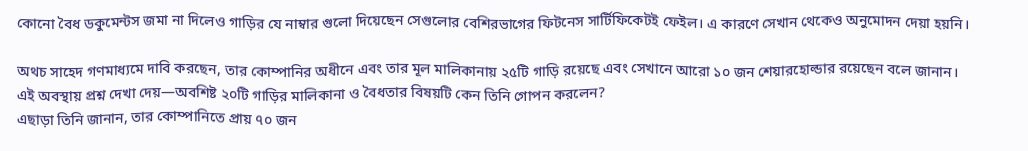কোনো বৈধ ডকুমেন্টস জমা না দিলেও গাড়ির যে নাম্বার গুলো দিয়েছেন সেগুলোর বেশিরভাগের ফিটনেস সার্টিফিকেটই ফেইল। এ কারণে সেখান থেকেও অনুমোদন দেয়া হয়নি।

অথচ সাহেদ গণমাধ্যমে দাবি করছেন, তার কোম্পানির অধীনে এবং তার মূল মালিকানায় ২৫টি গাড়ি রয়েছে এবং সেখানে আরো ১০ জন শেয়ারহোল্ডার রয়েছেন বলে জানান।
এই অবস্থায় প্রশ্ন দেখা দেয়—অবশিষ্ট ২০টি গাড়ির মালিকানা ও বৈধতার বিষয়টি কেন তিনি গোপন করলেন?
এছাড়া তিনি জানান, তার কোম্পানিতে প্রায় ৭০ জন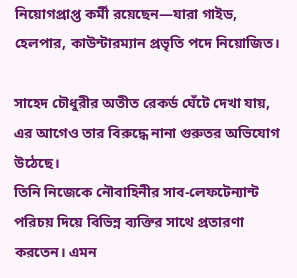নিয়োগপ্রাপ্ত কর্মী রয়েছেন—যারা গাইড, হেলপার, কাউন্টারম্যান প্রভৃতি পদে নিয়োজিত।

সাহেদ চৌধুরীর অতীত রেকর্ড ঘেঁটে দেখা যায়, এর আগেও তার বিরুদ্ধে নানা গুরুতর অভিযোগ উঠেছে।
তিনি নিজেকে নৌবাহিনীর সাব-লেফটেন্যান্ট পরিচয় দিয়ে বিভিন্ন ব্যক্তির সাথে প্রতারণা করতেন। এমন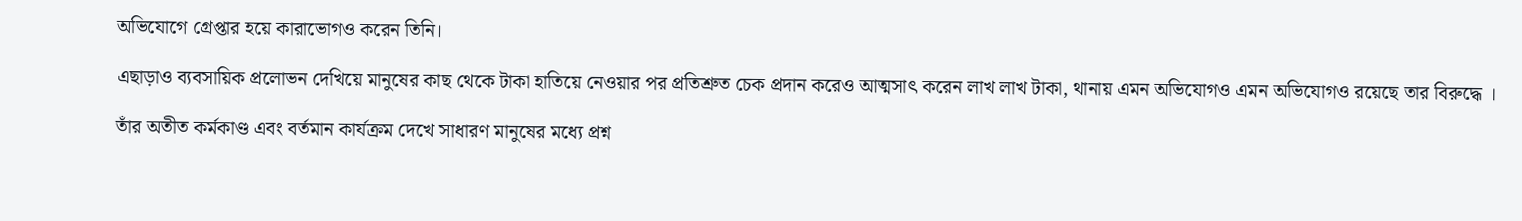অভিযোগে গ্রেপ্তার হয়ে কারাভোগও করেন তিনি।

এছাড়াও ব্যবসায়িক প্রলোভন দেখিয়ে মানুষের কাছ থেকে টাকা হাতিয়ে নেওয়ার পর প্রতিশ্রুত চেক প্রদান করেও আত্মসাৎ করেন লাখ লাখ টাকা, থানায় এমন অভিযোগও এমন অভিযোগও রয়েছে তার বিরুদ্ধে ।

তাঁর অতীত কর্মকাণ্ড এবং বর্তমান কার্যক্রম দেখে সাধারণ মানুষের মধ্যে প্রশ্ন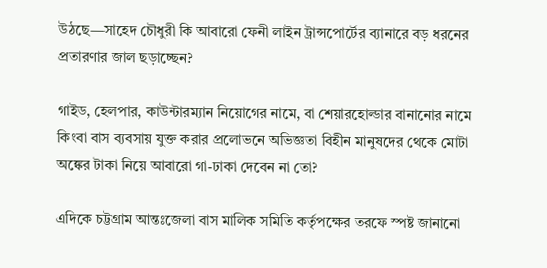উঠছে—সাহেদ চৌধুরী কি আবারো ফেনী লাইন ট্রান্সপোর্টের ব্যানারে বড় ধরনের প্রতারণার জাল ছড়াচ্ছেন?

গাইড, হেলপার, কাউন্টারম্যান নিয়োগের নামে, বা শেয়ারহোল্ডার বানানোর নামে কিংবা বাস ব্যবসায় যুক্ত করার প্রলোভনে অভিজ্ঞতা বিহীন মানুষদের থেকে মোটা অঙ্কের টাকা নিয়ে আবারো গা-ঢাকা দেবেন না তো?

এদিকে চট্টগ্রাম আন্তঃজেলা বাস মালিক সমিতি কর্তৃপক্ষের তরফে স্পষ্ট জানানো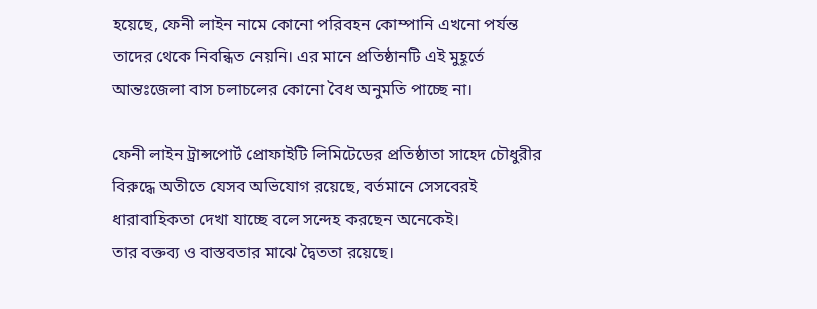হয়েছে, ফেনী লাইন নামে কোনো পরিবহন কোম্পানি এখনো পর্যন্ত তাদের থেকে নিবন্ধিত নেয়নি। এর মানে প্রতিষ্ঠানটি এই মুহূর্তে আন্তঃজেলা বাস চলাচলের কোনো বৈধ অনুমতি পাচ্ছে না।

ফেনী লাইন ট্রান্সপোর্ট প্রোফাইটি লিমিটেডের প্রতিষ্ঠাতা সাহেদ চৌধুরীর বিরুদ্ধে অতীতে যেসব অভিযোগ রয়েছে, বর্তমানে সেসবেরই ধারাবাহিকতা দেখা যাচ্ছে বলে সন্দেহ করছেন অনেকেই।
তার বক্তব্য ও বাস্তবতার মাঝে দ্বৈততা রয়েছে।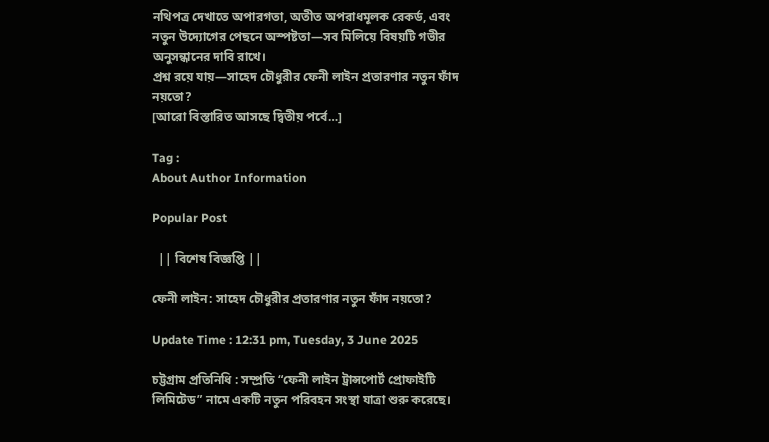নথিপত্র দেখাতে অপারগতা, অতীত অপরাধমূলক রেকর্ড, এবং নতুন উদ্যোগের পেছনে অস্পষ্টতা—সব মিলিয়ে বিষয়টি গভীর অনুসন্ধানের দাবি রাখে।
প্রশ্ন রয়ে যায়—সাহেদ চৌধুরীর ফেনী লাইন প্রতারণার নতুন ফাঁদ নয়তো?
[আরো বিস্তারিত আসছে দ্বিতীয় পর্বে…]

Tag :
About Author Information

Popular Post

  || বিশেষ বিজ্ঞপ্তি ||

ফেনী লাইন: সাহেদ চৌধুরীর প্রতারণার নতুন ফাঁদ নয়তো?

Update Time : 12:31 pm, Tuesday, 3 June 2025

চট্টগ্রাম প্রতিনিধি : সম্প্রতি “ফেনী লাইন ট্রান্সপোর্ট প্রোফাইটি লিমিটেড” নামে একটি নতুন পরিবহন সংস্থা যাত্রা শুরু করেছে।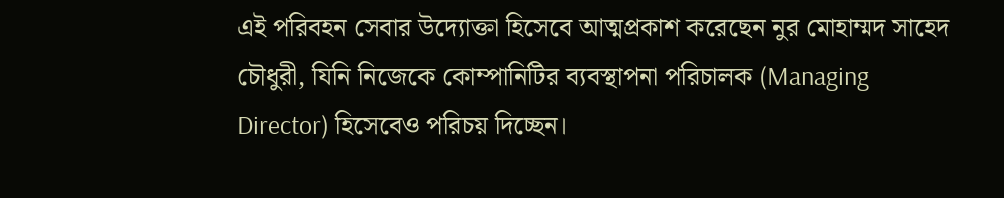এই পরিবহন সেবার উদ্যোক্তা হিসেবে আত্মপ্রকাশ করেছেন নুর মোহাম্মদ সাহেদ চৌধুরী, যিনি নিজেকে কোম্পানিটির ব্যবস্থাপনা পরিচালক (Managing Director) হিসেবেও পরিচয় দিচ্ছেন।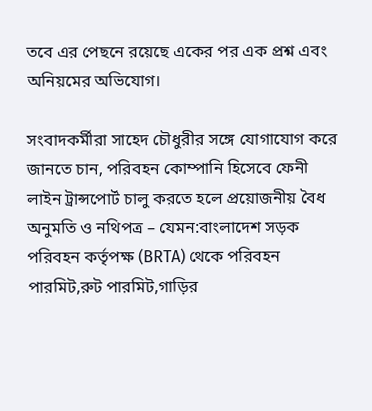তবে এর পেছনে রয়েছে একের পর এক প্রশ্ন এবং অনিয়মের অভিযোগ।

সংবাদকর্মীরা সাহেদ চৌধুরীর সঙ্গে যোগাযোগ করে জানতে চান, পরিবহন কোম্পানি হিসেবে ফেনী লাইন ট্রান্সপোর্ট চালু করতে হলে প্রয়োজনীয় বৈধ অনুমতি ও নথিপত্র – যেমন:বাংলাদেশ সড়ক পরিবহন কর্তৃপক্ষ (BRTA) থেকে পরিবহন পারমিট,রুট পারমিট,গাড়ির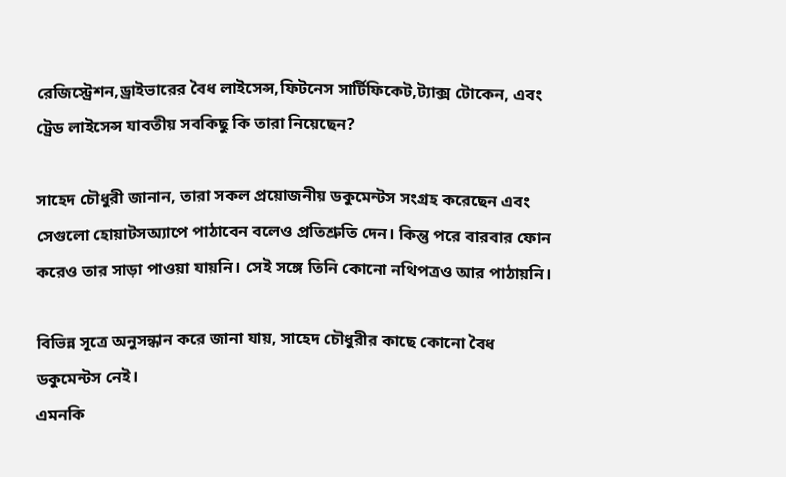রেজিস্ট্রেশন,ড্রাইভারের বৈধ লাইসেন্স,ফিটনেস সার্টিফিকেট,ট্যাক্স টোকেন, এবং ট্রেড লাইসেন্স যাবতীয় সবকিছু কি তারা নিয়েছেন?

সাহেদ চৌধুরী জানান, তারা সকল প্রয়োজনীয় ডকুমেন্টস সংগ্রহ করেছেন এবং সেগুলো হোয়াটসঅ্যাপে পাঠাবেন বলেও প্রতিশ্রুতি দেন। কিন্তু পরে বারবার ফোন করেও তার সাড়া পাওয়া যায়নি। সেই সঙ্গে তিনি কোনো নথিপত্রও আর পাঠায়নি।

বিভিন্ন সূত্রে অনুসন্ধান করে জানা যায়, সাহেদ চৌধুরীর কাছে কোনো বৈধ ডকুমেন্টস নেই।
এমনকি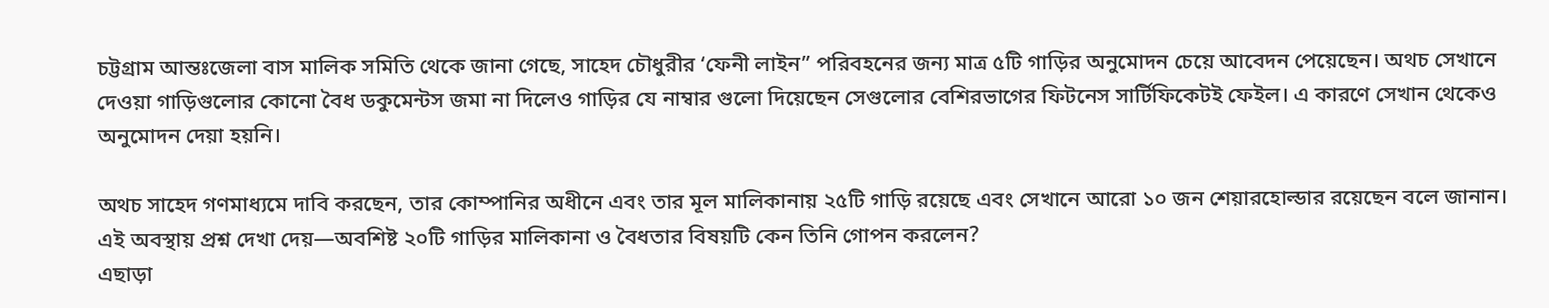চট্টগ্রাম আন্তঃজেলা বাস মালিক সমিতি থেকে জানা গেছে, সাহেদ চৌধুরীর ‘ফেনী লাইন” পরিবহনের জন্য মাত্র ৫টি গাড়ির অনুমোদন চেয়ে আবেদন পেয়েছেন। অথচ সেখানে দেওয়া গাড়িগুলোর কোনো বৈধ ডকুমেন্টস জমা না দিলেও গাড়ির যে নাম্বার গুলো দিয়েছেন সেগুলোর বেশিরভাগের ফিটনেস সার্টিফিকেটই ফেইল। এ কারণে সেখান থেকেও অনুমোদন দেয়া হয়নি।

অথচ সাহেদ গণমাধ্যমে দাবি করছেন, তার কোম্পানির অধীনে এবং তার মূল মালিকানায় ২৫টি গাড়ি রয়েছে এবং সেখানে আরো ১০ জন শেয়ারহোল্ডার রয়েছেন বলে জানান।
এই অবস্থায় প্রশ্ন দেখা দেয়—অবশিষ্ট ২০টি গাড়ির মালিকানা ও বৈধতার বিষয়টি কেন তিনি গোপন করলেন?
এছাড়া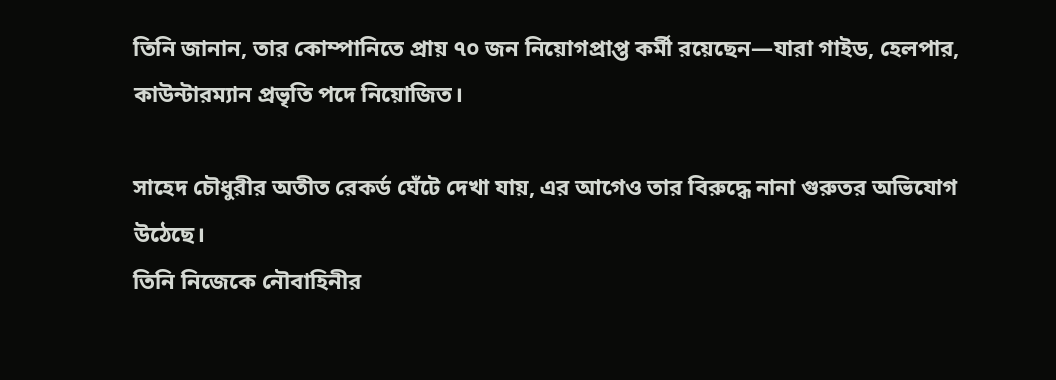তিনি জানান, তার কোম্পানিতে প্রায় ৭০ জন নিয়োগপ্রাপ্ত কর্মী রয়েছেন—যারা গাইড, হেলপার, কাউন্টারম্যান প্রভৃতি পদে নিয়োজিত।

সাহেদ চৌধুরীর অতীত রেকর্ড ঘেঁটে দেখা যায়, এর আগেও তার বিরুদ্ধে নানা গুরুতর অভিযোগ উঠেছে।
তিনি নিজেকে নৌবাহিনীর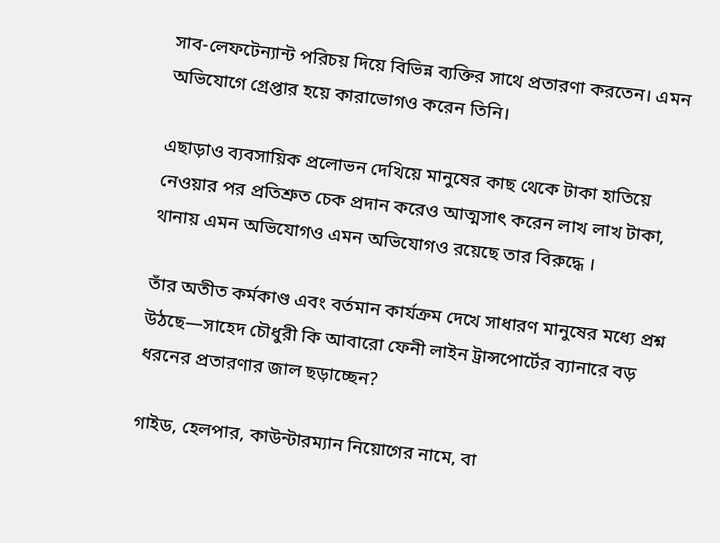সাব-লেফটেন্যান্ট পরিচয় দিয়ে বিভিন্ন ব্যক্তির সাথে প্রতারণা করতেন। এমন অভিযোগে গ্রেপ্তার হয়ে কারাভোগও করেন তিনি।

এছাড়াও ব্যবসায়িক প্রলোভন দেখিয়ে মানুষের কাছ থেকে টাকা হাতিয়ে নেওয়ার পর প্রতিশ্রুত চেক প্রদান করেও আত্মসাৎ করেন লাখ লাখ টাকা, থানায় এমন অভিযোগও এমন অভিযোগও রয়েছে তার বিরুদ্ধে ।

তাঁর অতীত কর্মকাণ্ড এবং বর্তমান কার্যক্রম দেখে সাধারণ মানুষের মধ্যে প্রশ্ন উঠছে—সাহেদ চৌধুরী কি আবারো ফেনী লাইন ট্রান্সপোর্টের ব্যানারে বড় ধরনের প্রতারণার জাল ছড়াচ্ছেন?

গাইড, হেলপার, কাউন্টারম্যান নিয়োগের নামে, বা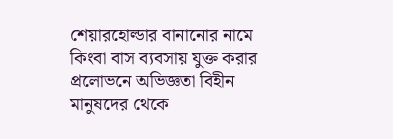শেয়ারহোল্ডার বানানোর নামে কিংবা বাস ব্যবসায় যুক্ত করার প্রলোভনে অভিজ্ঞতা বিহীন মানুষদের থেকে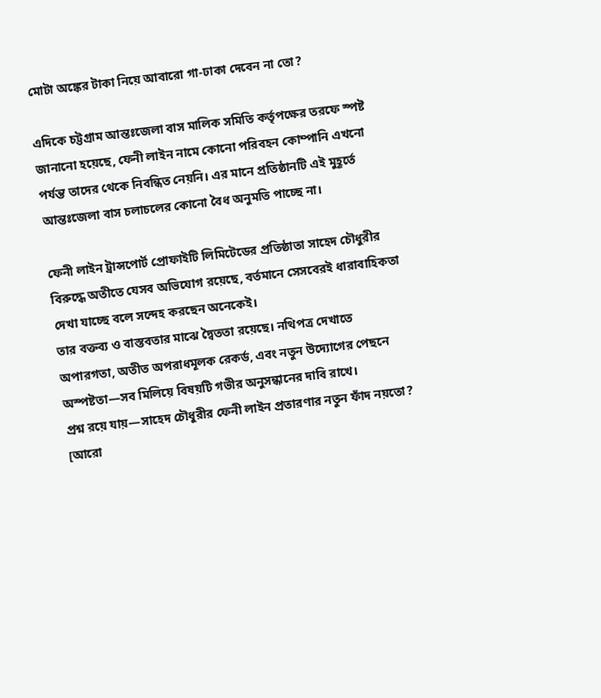মোটা অঙ্কের টাকা নিয়ে আবারো গা-ঢাকা দেবেন না তো?

এদিকে চট্টগ্রাম আন্তঃজেলা বাস মালিক সমিতি কর্তৃপক্ষের তরফে স্পষ্ট জানানো হয়েছে, ফেনী লাইন নামে কোনো পরিবহন কোম্পানি এখনো পর্যন্ত তাদের থেকে নিবন্ধিত নেয়নি। এর মানে প্রতিষ্ঠানটি এই মুহূর্তে আন্তঃজেলা বাস চলাচলের কোনো বৈধ অনুমতি পাচ্ছে না।

ফেনী লাইন ট্রান্সপোর্ট প্রোফাইটি লিমিটেডের প্রতিষ্ঠাতা সাহেদ চৌধুরীর বিরুদ্ধে অতীতে যেসব অভিযোগ রয়েছে, বর্তমানে সেসবেরই ধারাবাহিকতা দেখা যাচ্ছে বলে সন্দেহ করছেন অনেকেই।
তার বক্তব্য ও বাস্তবতার মাঝে দ্বৈততা রয়েছে। নথিপত্র দেখাতে অপারগতা, অতীত অপরাধমূলক রেকর্ড, এবং নতুন উদ্যোগের পেছনে অস্পষ্টতা—সব মিলিয়ে বিষয়টি গভীর অনুসন্ধানের দাবি রাখে।
প্রশ্ন রয়ে যায়—সাহেদ চৌধুরীর ফেনী লাইন প্রতারণার নতুন ফাঁদ নয়তো?
[আরো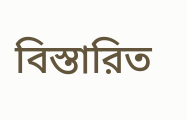বিস্তারিত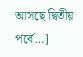আসছে দ্বিতীয় পর্বে…]